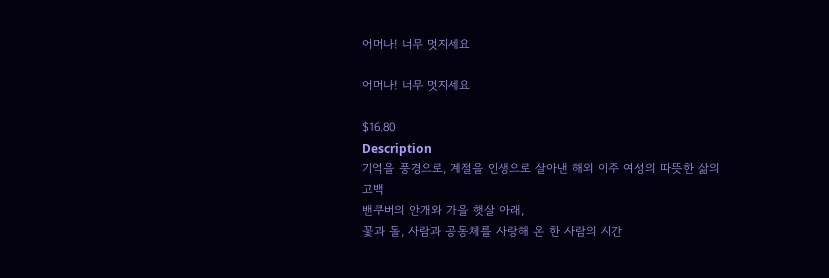어머나! 너무 멋지세요

어머나! 너무 멋지세요

$16.80
Description
기억을 풍경으로, 계절을 인생으로 살아낸 해외 이주 여성의 따뜻한 삶의 고백
밴쿠버의 안개와 가을 햇살 아래,
꽃과 돌, 사람과 공동체를 사랑해 온 한 사람의 시간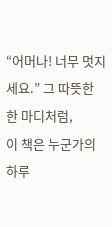“어머나! 너무 멋지세요.” 그 따뜻한 한 마디처럼,
이 책은 누군가의 하루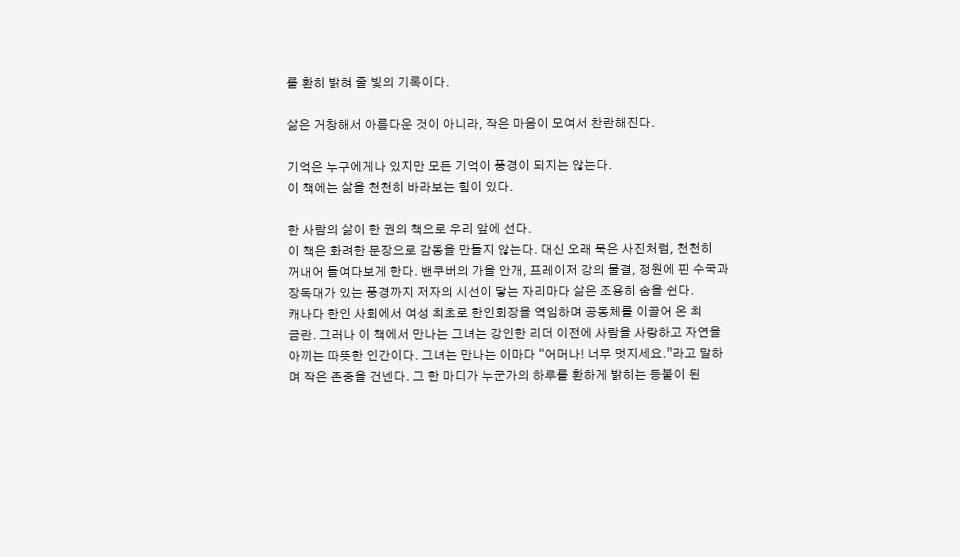를 환히 밝혀 줄 빛의 기록이다.

삶은 거창해서 아름다운 것이 아니라, 작은 마음이 모여서 찬란해진다.

기억은 누구에게나 있지만 모든 기억이 풍경이 되지는 않는다.
이 책에는 삶을 천천히 바라보는 힘이 있다.

한 사람의 삶이 한 권의 책으로 우리 앞에 선다.
이 책은 화려한 문장으로 감동을 만들지 않는다. 대신 오래 묵은 사진처럼, 천천히
꺼내어 들여다보게 한다. 밴쿠버의 가을 안개, 프레이저 강의 물결, 정원에 핀 수국과
장독대가 있는 풍경까지 저자의 시선이 닿는 자리마다 삶은 조용히 숨을 쉰다.
캐나다 한인 사회에서 여성 최초로 한인회장을 역임하며 공동체를 이끌어 온 최
금란. 그러나 이 책에서 만나는 그녀는 강인한 리더 이전에 사람을 사랑하고 자연을
아끼는 따뜻한 인간이다. 그녀는 만나는 이마다 “어머나! 너무 멋지세요.”라고 말하
며 작은 존중을 건넨다. 그 한 마디가 누군가의 하루를 환하게 밝히는 등불이 된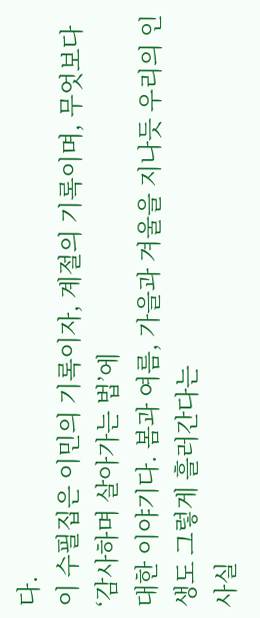다.
이 수필집은 이민의 기록이자, 계절의 기록이며, 무엇보다 ‘감사하며 살아가는 법’에
대한 이야기다. 봄과 여름, 가을과 겨울을 지나듯 우리의 인생도 그렇게 흘러간다는
사실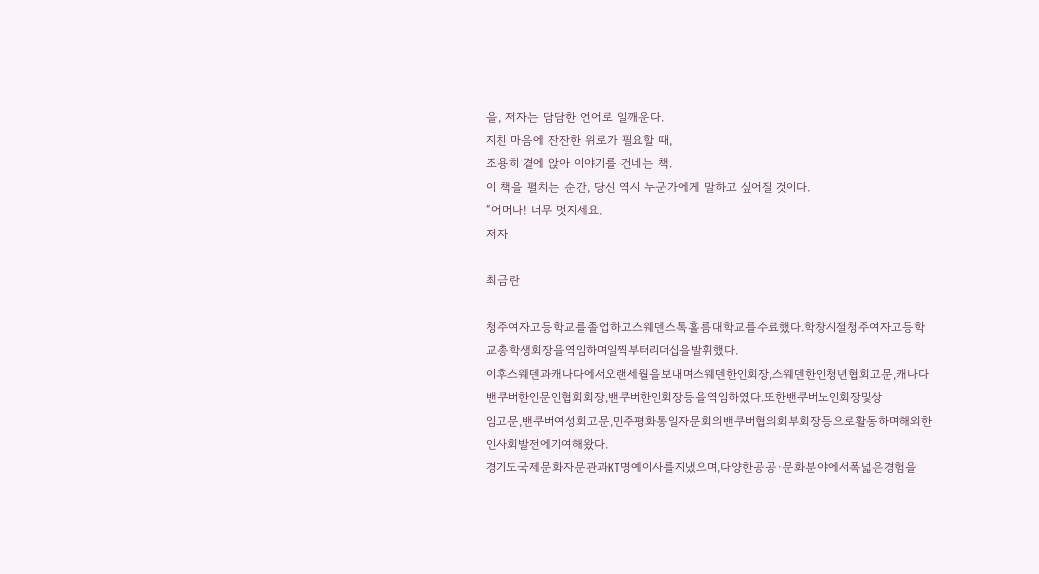을, 저자는 담담한 언어로 일깨운다.
지친 마음에 잔잔한 위로가 필요할 때,
조용히 곁에 앉아 이야기를 건네는 책.
이 책을 펼치는 순간, 당신 역시 누군가에게 말하고 싶어질 것이다.
“어머나! 너무 멋지세요.
저자

최금란

청주여자고등학교를졸업하고스웨덴스톡홀름대학교를수료했다.학창시절청주여자고등학교총학생회장을역임하며일찍부터리더십을발휘했다.
이후스웨덴과캐나다에서오랜세월을보내며스웨덴한인회장,스웨덴한인청년협회고문,캐나다밴쿠버한인문인협회회장,밴쿠버한인회장등을역임하였다.또한밴쿠버노인회장및상
임고문,밴쿠버여성회고문,민주평화통일자문회의밴쿠버협의회부회장등으로활동하며해외한인사회발전에기여해왔다.
경기도국제문화자문관과KT명예이사를지냈으며,다양한공공·문화분야에서폭넓은경험을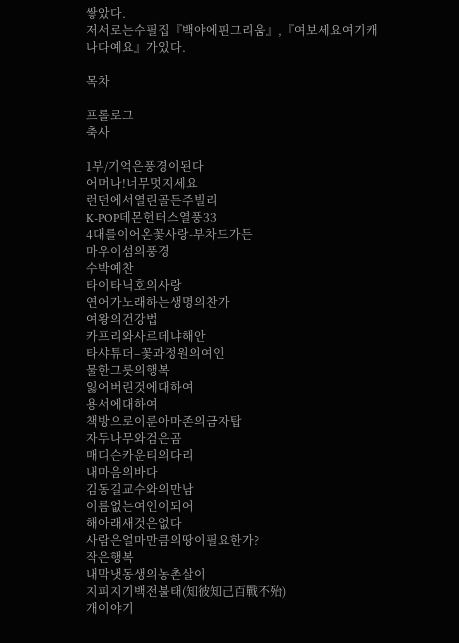쌓았다.
저서로는수필집『백야에핀그리움』,『여보세요여기캐나다예요』가있다.

목차

프롤로그
축사

1부/기억은풍경이된다
어머나!너무멋지세요
런던에서열린골든주빌리
K-POP데몬헌터스열풍33
4대를이어온꽃사랑-부차드가든
마우이섬의풍경
수박예찬
타이타닉호의사랑
연어가노래하는생명의찬가
여왕의건강법
카프리와사르데냐해안
타샤튜더–꽃과정원의여인
물한그릇의행복
잃어버린것에대하여
용서에대하여
책방으로이룬아마존의금자탑
자두나무와검은곰
매디슨카운티의다리
내마음의바다
김동길교수와의만남
이름없는여인이되어
해아래새것은없다
사람은얼마만큼의땅이필요한가?
작은행복
내막냇동생의농촌살이
지피지기백전불태(知彼知己百戰不殆)
개이야기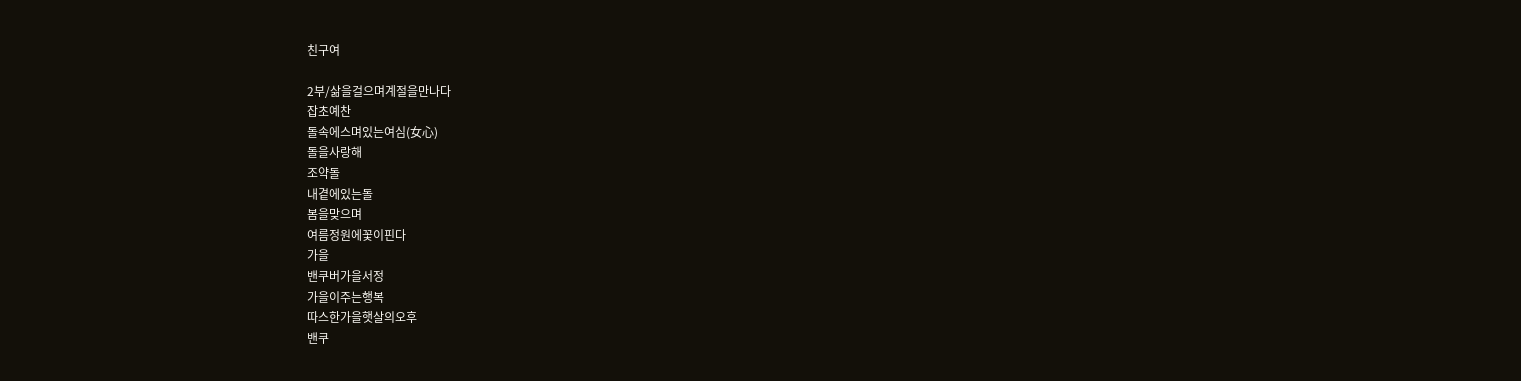친구여

2부/삶을걸으며계절을만나다
잡초예찬
돌속에스며있는여심(女心)
돌을사랑해
조약돌
내곁에있는돌
봄을맞으며
여름정원에꽃이핀다
가을
밴쿠버가을서정
가을이주는행복
따스한가을햇살의오후
밴쿠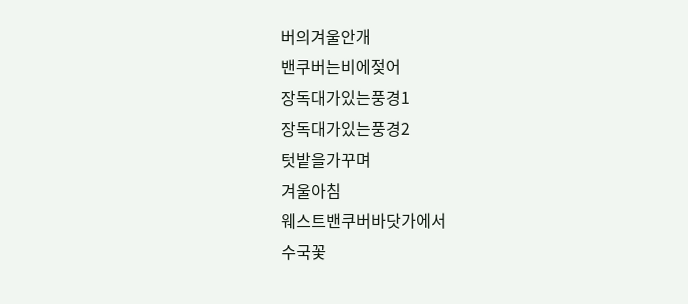버의겨울안개
밴쿠버는비에젖어
장독대가있는풍경1
장독대가있는풍경2
텃밭을가꾸며
겨울아침
웨스트밴쿠버바닷가에서
수국꽃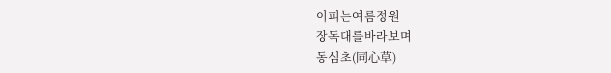이피는여름정원
장독대를바라보며
동심초(同心草)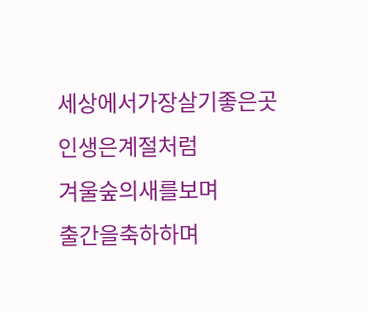세상에서가장살기좋은곳
인생은계절처럼
겨울숲의새를보며
출간을축하하며